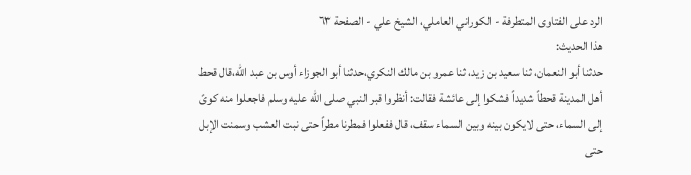الرد على الفتاوى المتطرفة - الكوراني العاملي، الشيخ علي - الصفحة ٦٣
هذا الحديث:
حدثنا أبو النعمان، ثنا سعيد بن زيد، ثنا عمرو بن مالك النكري،حدثنا أبو الجوزاء أوس بن عبد الله،قال قحط أهل المدينة قحطاً شديداً فشكوا إلى عائشة فقالت: أنظروا قبر النبي صلى الله عليه وسلم فاجعلوا منه كوىً إلى السماء، حتى لايكون بينه وبين السماء سقف، قال ففعلوا فمطرنا مطراً حتى نبت العشب وسمنت الإبل حتى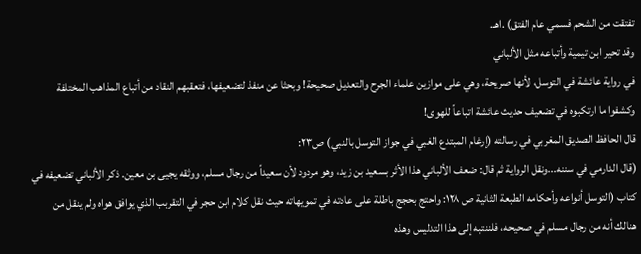تفتقت من الشحم فسمي عام الفتق) .اهـ.
وقد تحير ابن تيمية وأتباعه مثل الألباني
في رواية عائشة في التوسل، لأنها صريحة، وهي على موازين علماء الجرح والتعديل صحيحة! وبحثا عن منفذ لتضعيفها، فتعقبهم النقاد من أتباع المذاهب المختلفة وكشفوا ما ارتكبوه في تضعيف حديث عائشة اتباعاً للهوى!
قال الحافظ الصديق المغربي في رسالته (إرغام المبتدع الغبي في جواز التوسل بالنبي) ص٢٣:
(قال الدارمي في سننه...ونقل الرواية ثم قال: ضعف الألباني هذا الأثر بسعيد بن زيد، وهو مردود لأن سعيداً من رجال مسلم، ووثقه يجيى بن معين. ذكر الألباني تضعيفه في كتاب (التوسل أنواعه وأحكامه الطبعة الثانية ص ١٢٨: واحتج بحجج باطلة على عادته في تمويهاته حيث نقل كلام ابن حجر في التقربب الذي يوافق هواه ولم ينقل من هنالك أنه من رجال مسلم في صحيحه، فلننتبه إلى هذا التدليس وهذه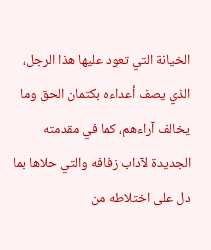الخيانة التي تعود عليها هذا الرجل، الذي يصف أعداءه بكتمان الحق وما يخالف آراءهم، كما في مقدمته الجديدة لآداب زفافه والتي حلاها بما دل على اختلاطه من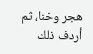هجر وخنا، ثم أردف ذلك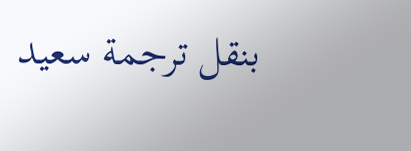بنقل ترجمة سعيد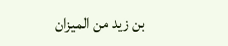بن زيد من الميزان